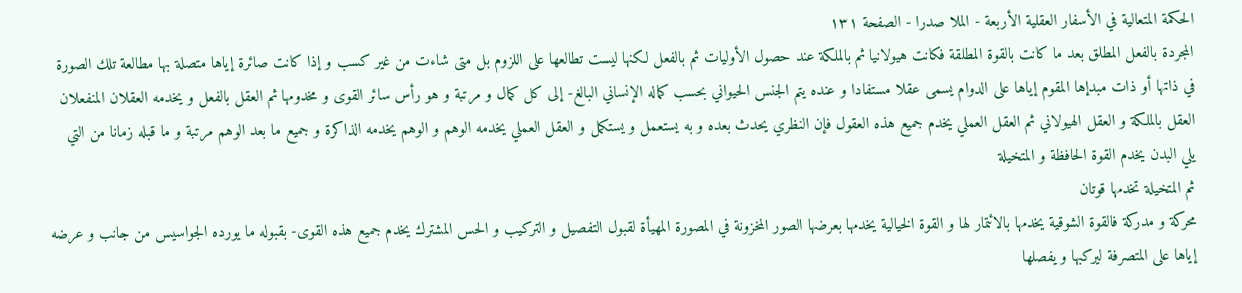الحكمة المتعالية في الأسفار العقلية الأربعة - الملا صدرا - الصفحة ١٣١
المجردة بالفعل المطلق بعد ما كانت بالقوة المطلقة فكانت هيولانيا ثم بالملكة عند حصول الأوليات ثم بالفعل لكنها ليست تطالعها على اللزوم بل متى شاءت من غير كسب و إذا كانت صائرة إياها متصلة بها مطالعة تلك الصورة في ذاتها أو ذات مبدإها المقوم إياها على الدوام يسمى عقلا مستفادا و عنده يتم الجنس الحيواني بحسب كماله الإنساني البالغ- إلى كل كمال و مرتبة و هو رأس سائر القوى و مخدومها ثم العقل بالفعل و يخدمه العقلان المنفعلان العقل بالملكة و العقل الهيولاني ثم العقل العملي يخدم جميع هذه العقول فإن النظري يحدث بعده و به يستعمل و يستكمل و العقل العملي يخدمه الوهم و الوهم يخدمه الذاكرة و جميع ما بعد الوهم مرتبة و ما قبله زمانا من التي يلي البدن يخدم القوة الحافظة و المتخيلة
ثم المتخيلة تخدمها قوتان
محركة و مدركة فالقوة الشوقية يخدمها بالائتمار لها و القوة الخيالية يخدمها بعرضها الصور المخزونة في المصورة المهيأة لقبول التفصيل و التركيب و الحس المشترك يخدم جميع هذه القوى- بقبوله ما يورده الجواسيس من جانب و عرضه إياها على المتصرفة ليركبها و يفصلها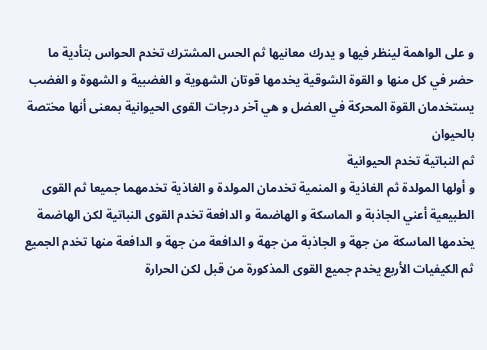و على الواهمة لينظر فيها و يدرك معانيها ثم الحس المشترك تخدم الحواس بتأدية ما حضر في كل منها و القوة الشوقية يخدمها قوتان الشهوية و الغضبية و الشهوة و الغضب يستخدمان القوة المحركة في العضل و هي آخر درجات القوى الحيوانية بمعنى أنها مختصة بالحيوان
ثم النباتية تخدم الحيوانية
و أولها المولدة ثم الغاذية و المنمية تخدمان المولدة و الغاذية تخدمهما جميعا ثم القوى الطبيعية أعني الجاذبة و الماسكة و الهاضمة و الدافعة تخدم القوى النباتية لكن الهاضمة يخدمها الماسكة من جهة و الجاذبة من جهة و الدافعة من جهة و الدافعة منها تخدم الجميع ثم الكيفيات الأربع يخدم جميع القوى المذكورة من قبل لكن الحرارة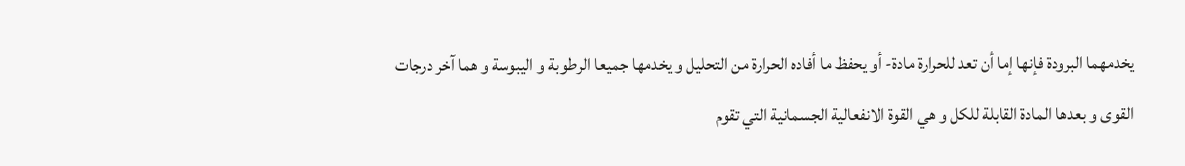يخدمهما البرودة فإنها إما أن تعد للحرارة مادة- أو يحفظ ما أفاده الحرارة من التحليل و يخدمها جميعا الرطوبة و اليبوسة و هما آخر درجات القوى و بعدها المادة القابلة للكل و هي القوة الانفعالية الجسمانية التي تقوم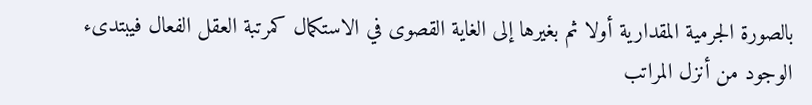بالصورة الجرمية المقدارية أولا ثم بغيرها إلى الغاية القصوى في الاستكمال كمرتبة العقل الفعال فيبتدىء الوجود من أنزل المراتب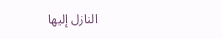النازل إليها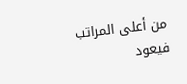من أعلى المراتب فيعود